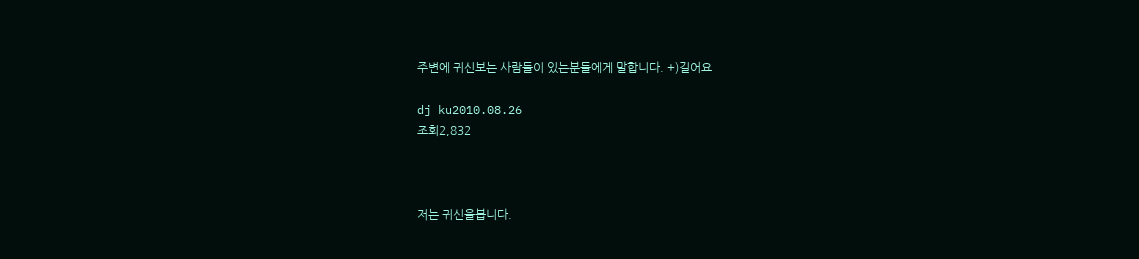주변에 귀신보는 사람들이 있는분들에게 말합니다. +)길어요

dj ku2010.08.26
조회2,832



저는 귀신을봅니다.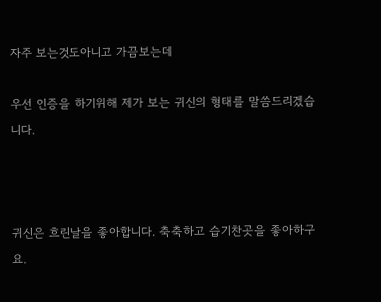자주 보는것도아니고 가끔보는데

우선 인증을 하기위해 제가 보는 귀신의 형태를 말씀드리겠습니다.



귀신은 흐린날을 좋아합니다. 축축하고 습기찬곳을 좋아하구요.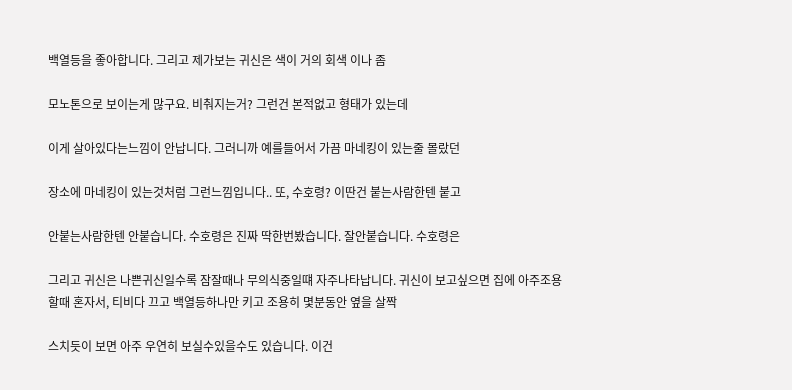백열등을 좋아합니다. 그리고 제가보는 귀신은 색이 거의 회색 이나 좀

모노톤으로 보이는게 많구요. 비춰지는거? 그런건 본적없고 형태가 있는데

이게 살아있다는느낌이 안납니다. 그러니까 예를들어서 가끔 마네킹이 있는줄 몰랐던

장소에 마네킹이 있는것처럼 그런느낌입니다.. 또, 수호령? 이딴건 붙는사람한텐 붙고

안붙는사람한텐 안붙습니다. 수호령은 진짜 딱한번봤습니다. 잘안붙습니다. 수호령은

그리고 귀신은 나쁜귀신일수록 잠잘때나 무의식중일떄 자주나타납니다. 귀신이 보고싶으면 집에 아주조용할때 혼자서, 티비다 끄고 백열등하나만 키고 조용히 몇분동안 옆을 살짝

스치듯이 보면 아주 우연히 보실수있을수도 있습니다. 이건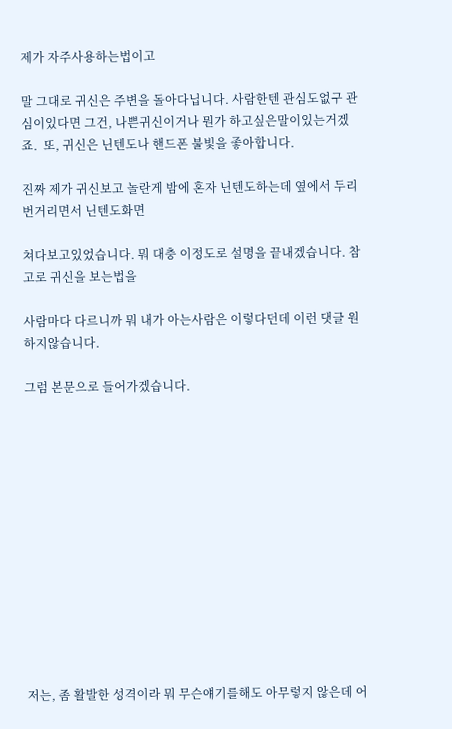제가 자주사용하는법이고

말 그대로 귀신은 주변을 돌아다닙니다. 사람한텐 관심도없구 관심이있다면 그건, 나쁜귀신이거나 뭔가 하고싶은말이있는거겠죠.  또, 귀신은 닌텐도나 핸드폰 불빛을 좋아합니다.

진짜 제가 귀신보고 놀란게 밤에 혼자 닌텐도하는데 옆에서 두리번거리면서 닌텐도화면

쳐다보고있었습니다. 뭐 대충 이정도로 설명을 끝내겠습니다. 참고로 귀신을 보는법을

사람마다 다르니까 뭐 내가 아는사람은 이렇다던데 이런 댓글 원하지않습니다.

그럼 본문으로 들어가겠습니다.













저는, 좀 활발한 성격이라 뭐 무슨얘기를해도 아무렇지 않은데 어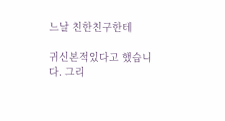느날 친한친구한테

귀신본적있다고 했습니다. 그리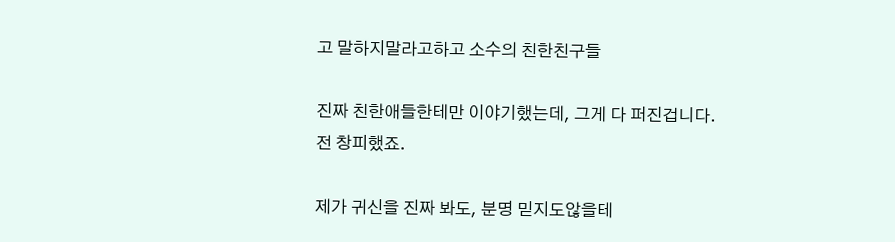고 말하지말라고하고 소수의 친한친구들

진짜 친한애들한테만 이야기했는데, 그게 다 퍼진겁니다. 전 창피했죠.

제가 귀신을 진짜 봐도, 분명 믿지도않을테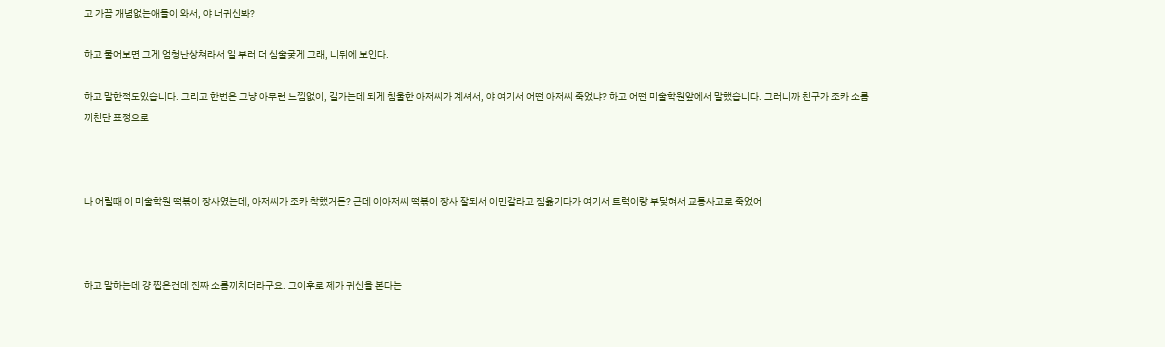고 가끔 개념없는애들이 와서, 야 너귀신봐?

하고 물어보면 그게 엄청난상쳐라서 일 부러 더 심술궂게 그래, 니뒤에 보인다.

하고 말한적도있습니다. 그리고 한번은 그냥 아무런 느낌없이, 길가는데 되게 침울한 아저씨가 계셔서, 야 여기서 어떤 아저씨 죽었냐? 하고 어떤 미술학원앞에서 말했습니다. 그러니까 친구가 조카 소름끼친단 표정으로



나 어릴때 이 미술학원 떡볶이 장사였는데, 아저씨가 조카 착했거든? 근데 이아저씨 떡볶이 장사 잘되서 이민갈라고 짐옮기다가 여기서 트럭이랑 부딪혀서 교통사고로 죽었어



하고 말하는데 걍 찝은건데 진짜 소름끼치더라구요. 그이후로 제가 귀신을 본다는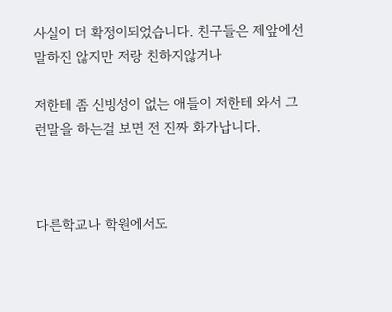사실이 더 확정이되었습니다. 친구들은 제앞에선 말하진 않지만 저랑 친하지않거나

저한테 좀 신빙성이 없는 애들이 저한테 와서 그런말을 하는걸 보면 전 진짜 화가납니다.



다른학교나 학원에서도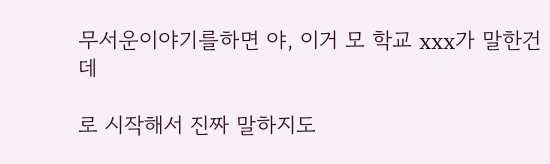무서운이야기를하면 야, 이거 모 학교 xxx가 말한건데

로 시작해서 진짜 말하지도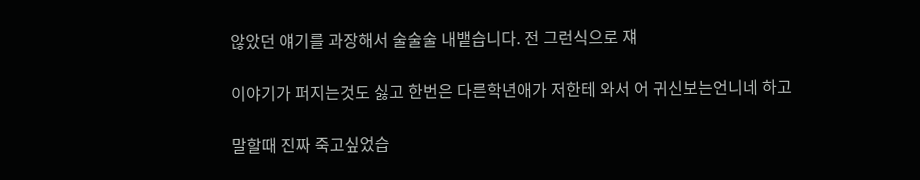않았던 얘기를 과장해서 술술술 내뱉습니다. 전 그런식으로 쟤

이야기가 퍼지는것도 싫고 한번은 다른학년애가 저한테 와서 어 귀신보는언니네 하고

말할때 진짜 죽고싶었습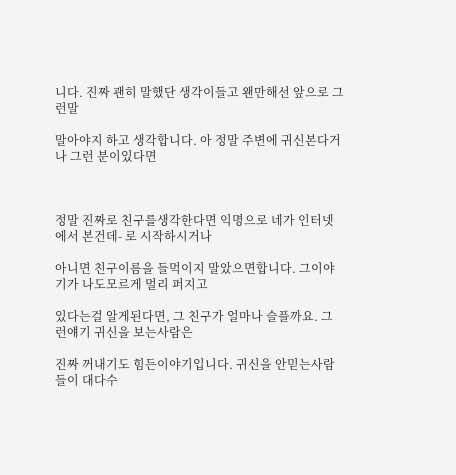니다. 진짜 괜히 말했단 생각이들고 왠만해선 앞으로 그런말

말아야지 하고 생각합니다. 아 정말 주변에 귀신본다거나 그런 분이있다면



정말 진짜로 친구를생각한다면 익명으로 네가 인터넷에서 본건데- 로 시작하시거나

아니면 친구이름을 들먹이지 말았으면합니다. 그이야기가 나도모르게 멀리 퍼지고

있다는걸 알게된다면, 그 친구가 얼마나 슬플까요. 그런얘기 귀신을 보는사람은

진짜 꺼내기도 힘든이야기입니다. 귀신을 안믿는사람들이 대다수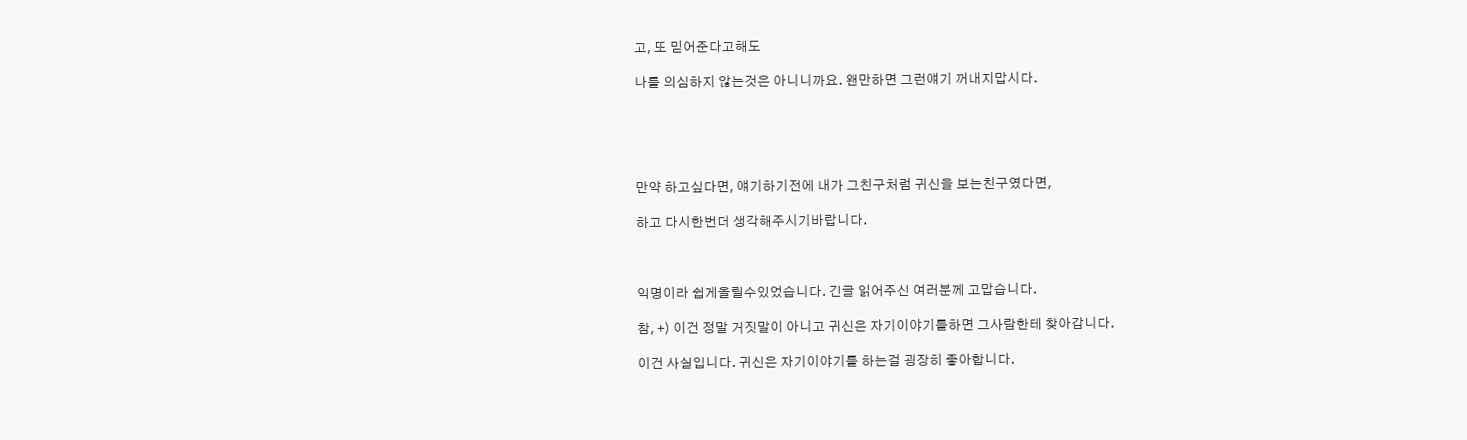고, 또 믿어준다고해도

나를 의심하지 않는것은 아니니까요. 왠만하면 그런얘기 꺼내지맙시다.





만약 하고싶다면, 얘기하기전에 내가 그친구처럼 귀신을 보는친구였다면,

하고 다시한번더 생각해주시기바랍니다.



익명이라 쉽게올릴수있었습니다. 긴글 읽어주신 여러분께 고맙습니다.

참, +) 이건 정말 거짓말이 아니고 귀신은 자기이야기를하면 그사람한테 찾아갑니다.

이건 사실입니다. 귀신은 자기이야기를 하는걸 굉장히 좋아합니다.